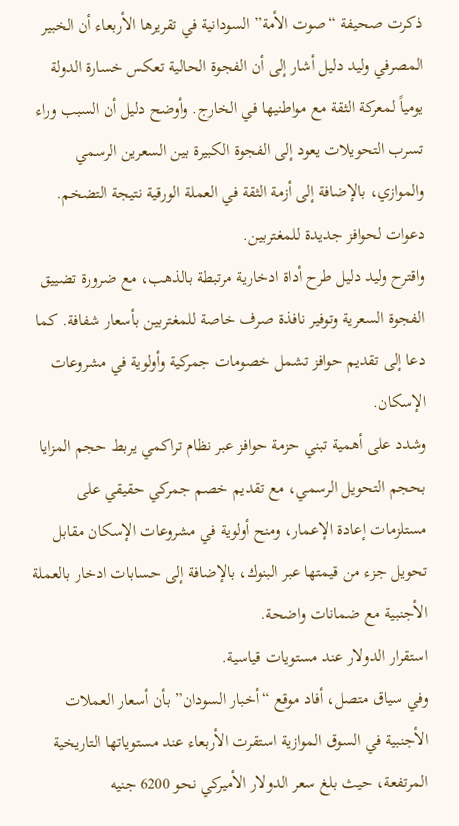ذكرت صحيفة “صوت الأمة” السودانية في تقريرها الأربعاء أن الخبير المصرفي وليد دليل أشار إلى أن الفجوة الحالية تعكس خسارة الدولة يومياً لمعركة الثقة مع مواطنيها في الخارج. وأوضح دليل أن السبب وراء تسرب التحويلات يعود إلى الفجوة الكبيرة بين السعرين الرسمي والموازي، بالإضافة إلى أزمة الثقة في العملة الورقية نتيجة التضخم.
دعوات لحوافز جديدة للمغتربين.
واقترح وليد دليل طرح أداة ادخارية مرتبطة بالذهب، مع ضرورة تضييق الفجوة السعرية وتوفير نافذة صرف خاصة للمغتربين بأسعار شفافة. كما دعا إلى تقديم حوافز تشمل خصومات جمركية وأولوية في مشروعات الإسكان.
وشدد على أهمية تبني حزمة حوافز عبر نظام تراكمي يربط حجم المزايا بحجم التحويل الرسمي، مع تقديم خصم جمركي حقيقي على مستلزمات إعادة الإعمار، ومنح أولوية في مشروعات الإسكان مقابل تحويل جزء من قيمتها عبر البنوك، بالإضافة إلى حسابات ادخار بالعملة الأجنبية مع ضمانات واضحة.
استقرار الدولار عند مستويات قياسية.
وفي سياق متصل، أفاد موقع “أخبار السودان” بأن أسعار العملات الأجنبية في السوق الموازية استقرت الأربعاء عند مستوياتها التاريخية المرتفعة، حيث بلغ سعر الدولار الأميركي نحو 6200 جنيه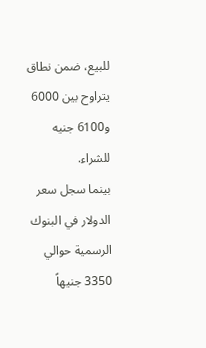للبيع، ضمن نطاق يتراوح بين 6000 و6100 جنيه للشراء.
بينما سجل سعر الدولار في البنوك الرسمية حوالي 3350 جنيهاً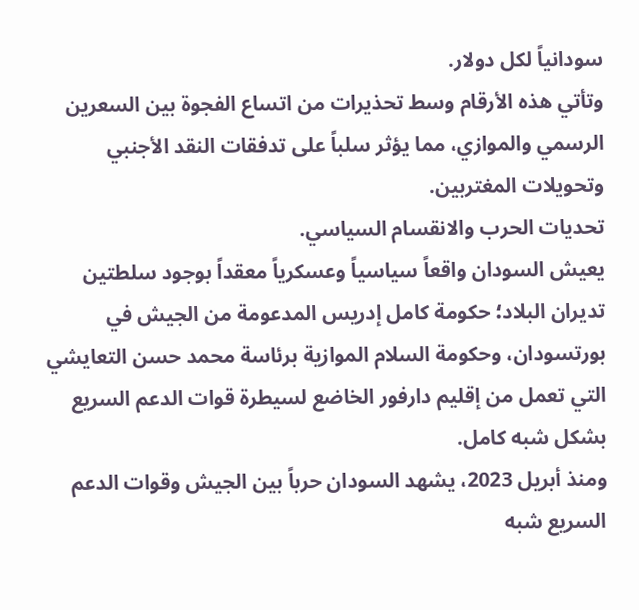سودانياً لكل دولار.
وتأتي هذه الأرقام وسط تحذيرات من اتساع الفجوة بين السعرين الرسمي والموازي، مما يؤثر سلباً على تدفقات النقد الأجنبي وتحويلات المغتربين.
تحديات الحرب والانقسام السياسي.
يعيش السودان واقعاً سياسياً وعسكرياً معقداً بوجود سلطتين تديران البلاد؛ حكومة كامل إدريس المدعومة من الجيش في بورتسودان، وحكومة السلام الموازية برئاسة محمد حسن التعايشي التي تعمل من إقليم دارفور الخاضع لسيطرة قوات الدعم السريع بشكل شبه كامل.
ومنذ أبريل 2023، يشهد السودان حرباً بين الجيش وقوات الدعم السريع شبه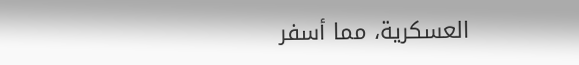العسكرية، مما أسفر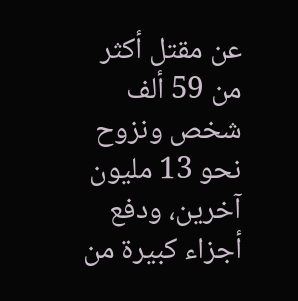عن مقتل أكثر من 59 ألف شخص ونزوح نحو 13 مليون آخرين، ودفع أجزاء كبيرة من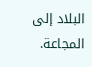البلاد إلى المجاعة.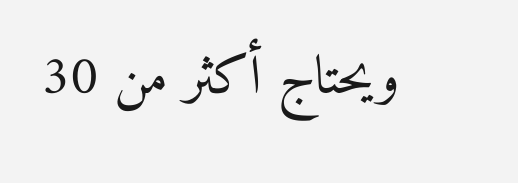ويحتاج أكثر من 30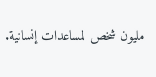مليون شخص لمساعدات إنسانية.